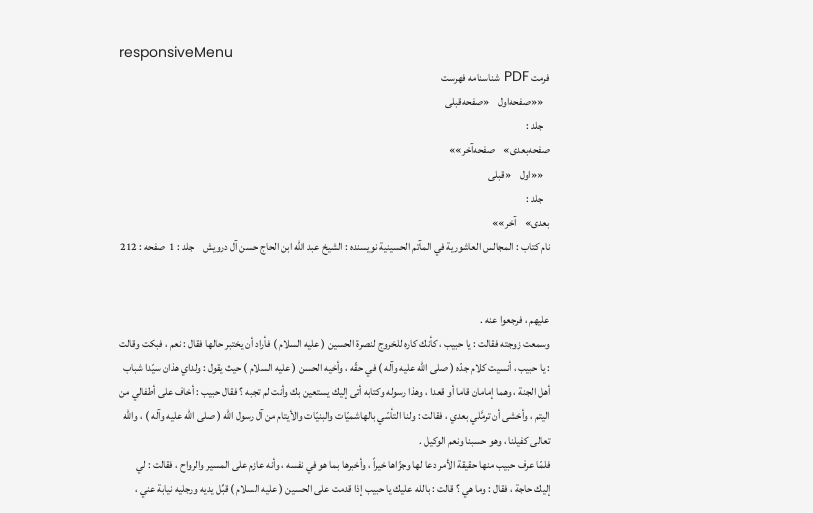responsiveMenu
فرمت PDF شناسنامه فهرست
   ««صفحه‌اول    «صفحه‌قبلی
   جلد :
صفحه‌بعدی»    صفحه‌آخر»»
   ««اول    «قبلی
   جلد :
بعدی»    آخر»»
نام کتاب : المجالس العاشورية في المآتم الحسينية نویسنده : الشيخ عبد الله ابن الحاج حسن آل درويش    جلد : 1  صفحه : 212


عليهم ، فرجعوا عنه .
وسمعت زوجته فقالت : يا حبيب ، كأنك كاره للخروج لنصرة الحسين ( عليه السلام ) فأراد أن يختبر حالها فقال : نعم ، فبكت وقالت : يا حبيب ، أنسيت كلام جدّه ( صلى الله عليه وآله ) في حقّه ، وأخيه الحسن ( عليه السلام ) حيث يقول : ولداي هذان سيّدا شباب أهل الجنة ، وهما إمامان قاما أو قعدا ، وهذا رسوله وكتابه أتى إليك يستعين بك وأنت لم تجبه ؟ فقال حبيب : أخاف على أطفالي من اليتم ، وأخشى أن ترمَّلي بعدي ، فقالت : ولنا التأسّي بالهاشميّات والبنيّات والأيتام من آل رسول الله ( صلى الله عليه وآله ) ، والله تعالى كفيلنا ، وهو حسبنا ونعم الوكيل .
فلمّا عرف حبيب منها حقيقة الأمر دعا لها وجزّاها خيراً ، وأخبرها بما هو في نفسه ، وأنه عازم على المسير والرواح ، فقالت : لي إليك حاجة ، فقال : وما هي ؟ قالت : بالله عليك يا حبيب إذا قدمت على الحسين ( عليه السلام ) قبِّل يديه ورجليه نيابة عني ،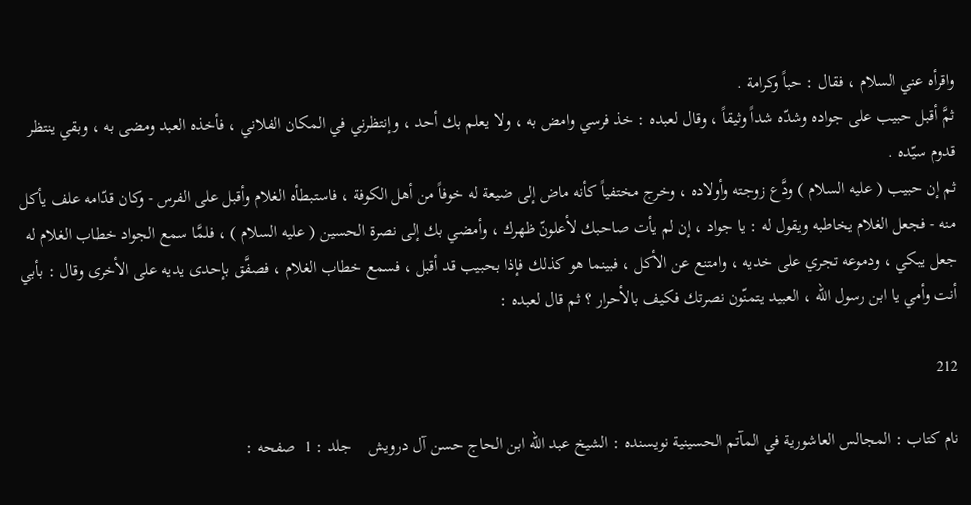واقرأه عني السلام ، فقال : حباً وكرامة .
ثمَّ أقبل حبيب على جواده وشدّه شداً وثيقاً ، وقال لعبده : خذ فرسي وامض به ، ولا يعلم بك أحد ، وإنتظرني في المكان الفلاني ، فأخذه العبد ومضى به ، وبقي ينتظر قدوم سيّده .
ثم إن حبيب ( عليه السلام ) ودَّع زوجته وأولاده ، وخرج مختفياً كأنه ماض إلى ضيعة له خوفاً من أهل الكوفة ، فاستبطأه الغلام وأقبل على الفرس - وكان قدّامه علف يأكل منه - فجعل الغلام يخاطبه ويقول له : يا جواد ، إن لم يأت صاحبك لأعلونّ ظهرك ، وأمضي بك إلى نصرة الحسين ( عليه السلام ) ، فلمَّا سمع الجواد خطاب الغلام له جعل يبكي ، ودموعه تجري على خديه ، وامتنع عن الأكل ، فبينما هو كذلك فإذا بحبيب قد أقبل ، فسمع خطاب الغلام ، فصفَّق بإحدى يديه على الأخرى وقال : بأبي أنت وأمي يا ابن رسول الله ، العبيد يتمنّون نصرتك فكيف بالأحرار ؟ ثم قال لعبده :

212

نام کتاب : المجالس العاشورية في المآتم الحسينية نویسنده : الشيخ عبد الله ابن الحاج حسن آل درويش    جلد : 1  صفحه :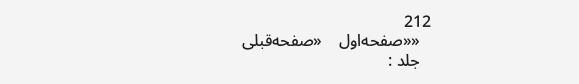212
   ««صفحه‌اول    «صفحه‌قبلی
   جلد :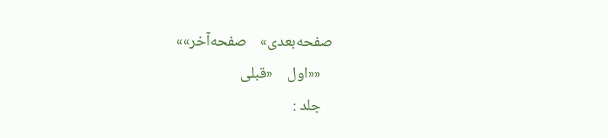صفحه‌بعدی»    صفحه‌آخر»»
   ««اول    «قبلی
   جلد :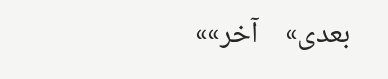بعدی»    آخر»»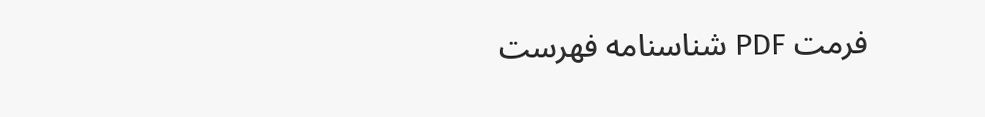فرمت PDF شناسنامه فهرست